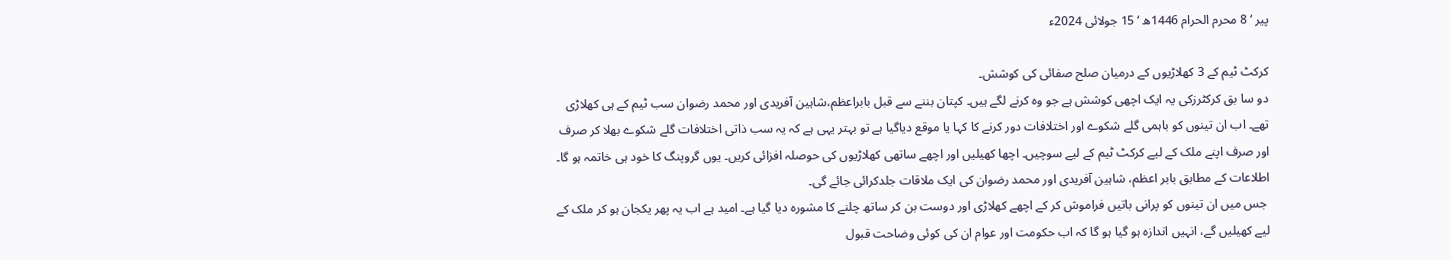پیر ‘ 8 محرم الحرام 1446ھ ‘ 15 جولائی 2024ء

کرکٹ ٹیم کے 3 کھلاڑیوں کے درمیان صلح صفائی کی کوشش۔
دو سا بق کرکٹرزکی یہ ایک اچھی کوشش ہے جو وہ کرنے لگے ہیں۔ کپتان بننے سے قبل بابراعظم،شاہین آفریدی اور محمد رضوان سب ٹیم کے ہی کھلاڑی تھے۔ اب ان تینوں کو باہمی گلے شکوے اور اختلافات دور کرنے کا کہا یا موقع دیاگیا ہے تو بہتر یہی ہے کہ یہ سب ذاتی اختلافات گلے شکوے بھلا کر صرف اور صرف اپنے ملک کے لیے کرکٹ ٹیم کے لیے سوچیں۔ اچھا کھیلیں اور اچھے ساتھی کھلاڑیوں کی حوصلہ افزائی کریں۔ یوں گروپنگ کا خود ہی خاتمہ ہو گا۔ اطلاعات کے مطابق بابر اعظم، شاہین آفریدی اور محمد رضوان کی ایک ملاقات جلدکرائی جائے گی۔
 جس میں ان تینوں کو پرانی باتیں فراموش کر کے اچھے کھلاڑی اور دوست بن کر ساتھ چلنے کا مشورہ دیا گیا ہے۔ امید ہے اب یہ پھر یکجان ہو کر ملک کے لیے کھیلیں گے، انہیں اندازہ ہو گیا ہو گا کہ اب حکومت اور عوام ان کی کوئی وضاحت قبول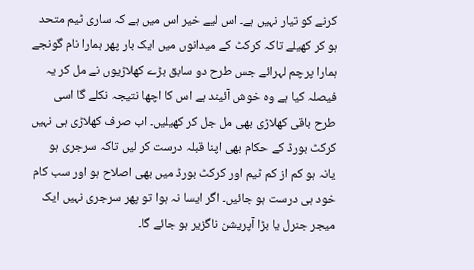کرنے کو تیار نہیں ہے۔ اس لیے خیر اس میں ہے کہ ساری ٹیم متحد ہو کر کھیلے تاکہ کرکٹ کے میدانوں میں ایک بار پھر ہمارا نام گونجے ہمارا پرچم لہرائے جس طرح دو سابق بڑے کھلاڑیوں نے مل کر یہ فیصلہ کیا ہے وہ خوش آئیند ہے اس کا اچھا نتیجہ نکلے گا اسی طرح باقی کھلاڑی بھی مل جل کر کھیلیں۔ اب صرف کھلاڑی ہی نہیں کرکٹ بورڈ کے حکام بھی اپنا قبلہ درست کر لیں تاکہ سرجری ہو یانہ ہو کم از کم ٹیم اور کرکٹ بورڈ میں بھی اصلاح ہو اور سب کام خود ہی درست ہو جائیں۔ اگر ایسا نہ ہوا تو پھر سرجری نہیں ایک میجر جنرل یا بڑا آپریشن ناگزیر ہو جائے گا۔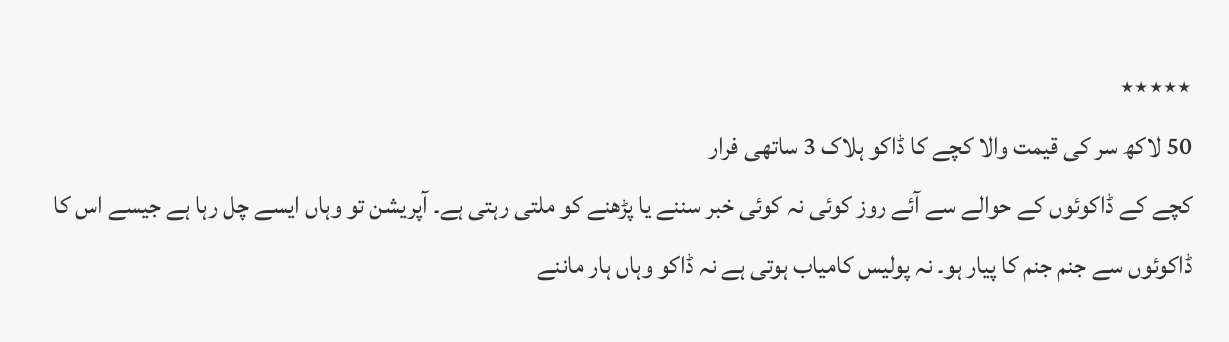٭٭٭٭٭
50 لاکھ سر کی قیمت والا کچے کا ڈاکو ہلاک 3 ساتھی فرار
کچے کے ڈاکوئوں کے حوالے سے آئے روز کوئی نہ کوئی خبر سننے یا پڑھنے کو ملتی رہتی ہے۔ آپریشن تو وہاں ایسے چل رہا ہے جیسے اس کا ڈاکوئوں سے جنم جنم کا پیار ہو۔ نہ پولیس کامیاب ہوتی ہے نہ ڈاکو وہاں ہار ماننے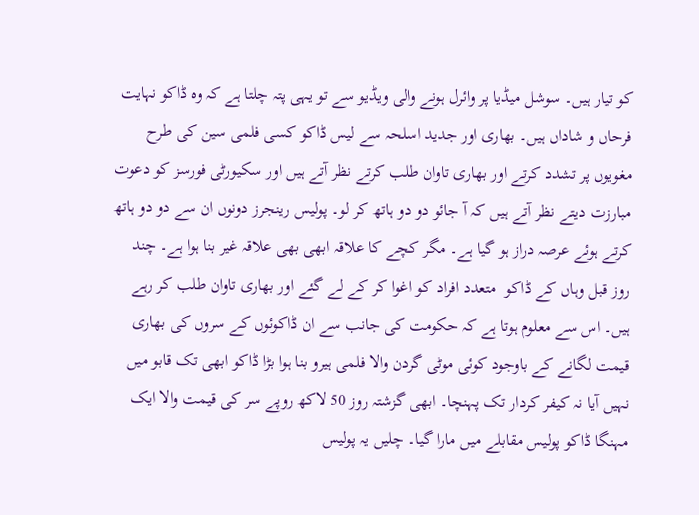کو تیار ہیں۔ سوشل میڈیا پر وائرل ہونے والی ویڈیو سے تو یہی پتہ چلتا ہے کہ وہ ڈاکو نہایت فرحاں و شاداں ہیں۔ بھاری اور جدید اسلحہ سے لیس ڈاکو کسی فلمی سین کی طرح مغویوں پر تشدد کرتے اور بھاری تاوان طلب کرتے نظر آتے ہیں اور سکیورٹی فورسز کو دعوت مبارزت دیتے نظر آتے ہیں کہ آ جائو دو دو ہاتھ کر لو۔ پولیس رینجرز دونوں ان سے دو دو ہاتھ کرتے ہوئے عرصہ دراز ہو گیا ہے۔ مگر کچے کا علاقہ ابھی بھی علاقہ غیر بنا ہوا ہے۔ چند روز قبل وہاں کے ڈاکو  متعدد افراد کو اغوا کر کے لے گئے اور بھاری تاوان طلب کر رہے ہیں۔ اس سے معلوم ہوتا ہے کہ حکومت کی جانب سے ان ڈاکوئوں کے سروں کی بھاری قیمت لگانے کے باوجود کوئی موٹی گردن والا فلمی ہیرو بنا ہوا بڑا ڈاکو ابھی تک قابو میں نہیں آیا نہ کیفر کردار تک پہنچا۔ ابھی گزشتہ روز 50 لاکھ روپے سر کی قیمت والا ایک مہنگا ڈاکو پولیس مقابلے میں مارا گیا۔ چلیں یہ پولیس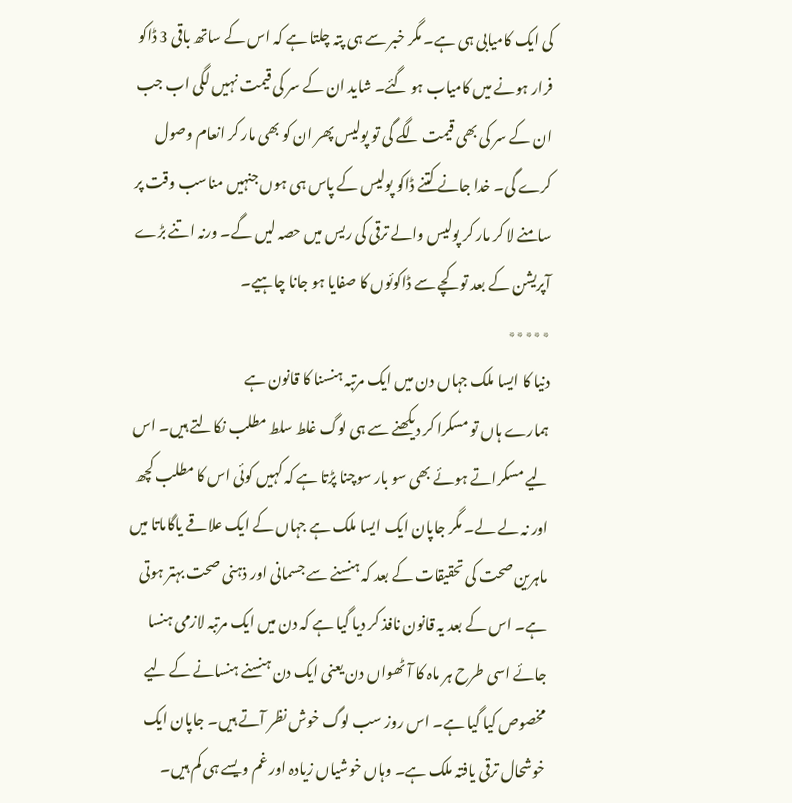کی ایک کامیابی ہی ہے۔ مگر خبر سے ہی پتہ چلتا ہے کہ اس کے ساتھ باقی 3 ڈاکو فرار ہونے میں کامیاب ہو گئے۔ شاید ان کے سر کی قیمت نہیں لگی اب جب ان کے سر کی بھی قیمت لگے گی تو پولیس پھر ان کو بھی مار کر انعام وصول کرے گی۔ خدا جانے کتنے ڈاکو پولیس کے پاس ہی ہوں جنہیں مناسب وقت پر سامنے لا کر مار کر پولیس والے ترقی کی ریس میں حصہ لیں گے۔ ورنہ اتنے بڑے آپریشن کے بعد تو کچے سے ڈاکوئوں کا صفایا ہو جانا چاہیے۔
٭٭٭٭٭
دنیا کا ایسا ملک جہاں دن میں ایک مرتبہ ہنسنا کا قانون ہے
ہمارے ہاں تو مسکرا کر دیکھنے سے ہی لوگ غلط سلط مطلب نکالتے ہیں۔ اس لیے مسکراتے ہوئے بھی سو بار سوچنا پڑتا ہے کہ کہیں کوئی اس کا مطلب کچھ اور نہ لے لے۔ مگر جاپان ایک ایسا ملک ہے جہاں کے ایک علاقے یاگاماتا میں ماہرین صحت کی تحقیقات کے بعد کہ ہنسنے سے جسمانی اور ذہنی صحت بہتر ہوتی ہے۔ اس کے بعد یہ قانون نافذ کر دیا گیا ہے کہ دن میں ایک مرتبہ لازمی ہنسا جائے اسی طرح ہر ماہ کا آٹھواں دن یعنی ایک دن ہنسنے ہنسانے کے لیے مخصوص کیا گیا ہے۔ اس روز سب لوگ خوش نظر آتے ہیں۔ جاپان ایک خوشحال ترقی یافتہ ملک ہے۔ وہاں خوشیاں زیادہ اور غم ویسے ہی کم ہیں۔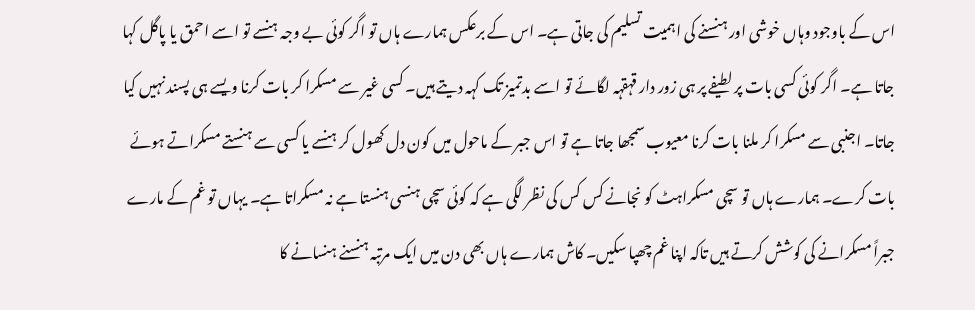اس کے باوجود وہاں خوشی اور ہنسنے کی اہمیت تسلیم کی جاتی ہے۔ اس کے برعکس ہمارے ہاں تو اگر کوئی بے وجہ ہنسے تو اسے احمق یا پاگل کہا جاتا ہے۔ اگر کوئی کسی بات پر لطیفے پر ہی زور دار قہقہہ لگائے تو اسے بدتمیز تک کہہ دیتے ہیں۔ کسی غیر سے مسکرا کر بات کرنا ویسے ہی پسند نہیں کیا جاتا۔ اجنبی سے مسکرا کر ملنا بات کرنا معیوب سمجھا جاتا ہے تو اس جبر کے ماحول میں کون دل کھول کر ہنسے یا کسی سے ہنستے مسکراتے ہوئے بات کرے۔ ہمارے ہاں تو سچی مسکراہٹ کو نجانے کس کس کی نظر لگی ہے کہ کوئی سچی ہنسی ہنستا ہے نہ مسکراتا ہے۔ یہاں تو غم کے مارے جبراً مسکرانے کی کوشش کرتے ہیں تاکہ اپنا غم چھپا سکیں۔ کاش ہمارے ہاں بھی دن میں ایک مرتبہ ہنسنے ہنسانے کا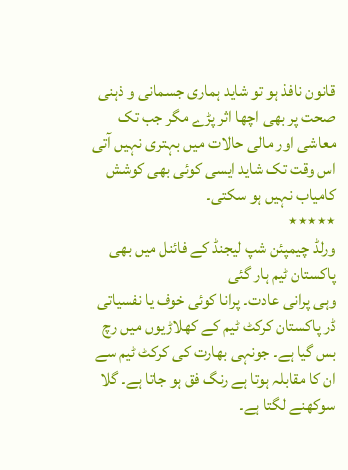قانون نافذ ہو تو شاید ہماری جسمانی و ذہنی صحت پر بھی اچھا اثر پڑے مگر جب تک معاشی اور مالی حالات میں بہتری نہیں آتی اس وقت تک شاید ایسی کوئی بھی کوشش کامیاب نہیں ہو سکتی۔
٭٭٭٭٭
ورلڈ چیمپئن شپ لیجنڈ کے فائنل میں بھی پاکستان ٹیم ہار گئی
وہی پرانی عادت۔ پرانا کوئی خوف یا نفسیاتی ڈر پاکستان کرکٹ ٹیم کے کھلاڑیوں میں رچ بس گیا ہے۔ جونہی بھارت کی کرکٹ ٹیم سے ان کا مقابلہ ہوتا ہے رنگ فق ہو جاتا ہے۔ گلا سوکھنے لگتا ہے۔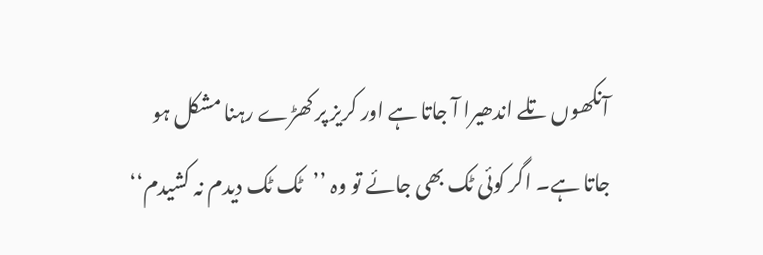آنکھوں تلے اندھیرا آ جاتا ہے اور کریز پر کھڑے رہنا مشکل ہو جاتا ہے۔ اگر کوئی ٹک بھی جائے تو وہ ’’ٹک ٹک دیدم نہ کشیدم‘‘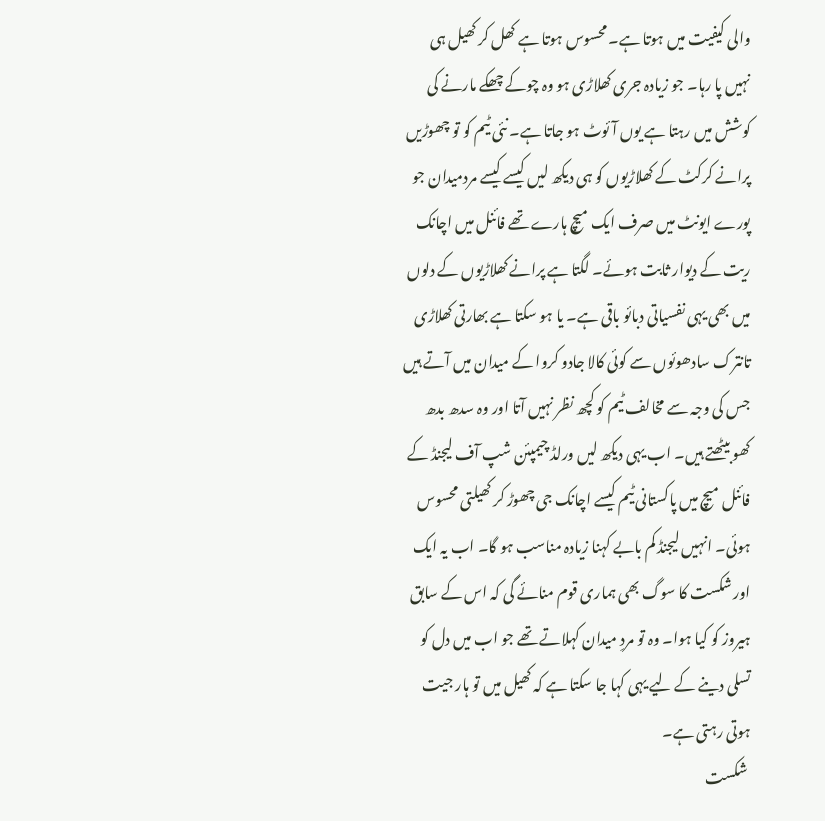والی کیفیت میں ہوتا ہے۔ محسوس ہوتا ہے کھل کر کھیل ہی نہیں پا رہا۔ جو زیادہ جری کھلاڑی ہو وہ چوکے چھکے مارنے کی کوشش میں رہتا ہے یوں آئوٹ ہو جاتا ہے۔ نئی ٹیم کو تو چھوڑیں پرانے کرکٹ کے کھلاڑیوں کو ہی دیکھ لیں کیسے کیسے مردمیدان جو پورے ایونٹ میں صرف ایک میچ ہارے تھے فائنل میں اچانک ریت کے دیوار ثابت ہوئے۔ لگتا ہے پرانے کھلاڑیوں کے دلوں میں بھی یہی نفسیاتی دبائو باقی ہے۔ یا ہو سکتا ہے بھارتی کھلاڑی تانترک سادھوئوں سے کوئی کالا جادو کروا کے میدان میں آتے ہیں جس کی وجہ سے مخالف ٹیم کو کچھ نظر نہیں آتا اور وہ سدھ بدھ کھو بیٹھتے ہیں۔ اب یہی دیکھ لیں ورلڈ چیمپئن شپ آف لیجنڈ کے فائنل میچ میں پاکستانی ٹیم کیسے اچانک جی چھوڑ کر کھیلتی محسوس ہوئی۔ انہیں لیجنڈ کم بابے کہنا زیادہ مناسب ہو گا۔ اب یہ ایک اور شکست کا سوگ بھی ہماری قوم منائے گی کہ اس کے سابق ہیروز کو کیا ہوا۔ وہ تو مردِ میدان کہلاتے تھے جو اب میں دل کو تسلی دینے کے لیے یہی کہا جا سکتا ہے کہ کھیل میں تو ہار جیت ہوتی رہتی ہے۔
 شکست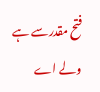فتح مقدرسے ہے ولے اے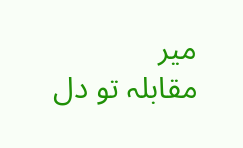میر
مقابلہ تو دل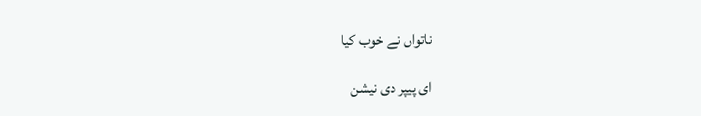ناتواں نے خوب کیا

ای پیپر دی نیشن